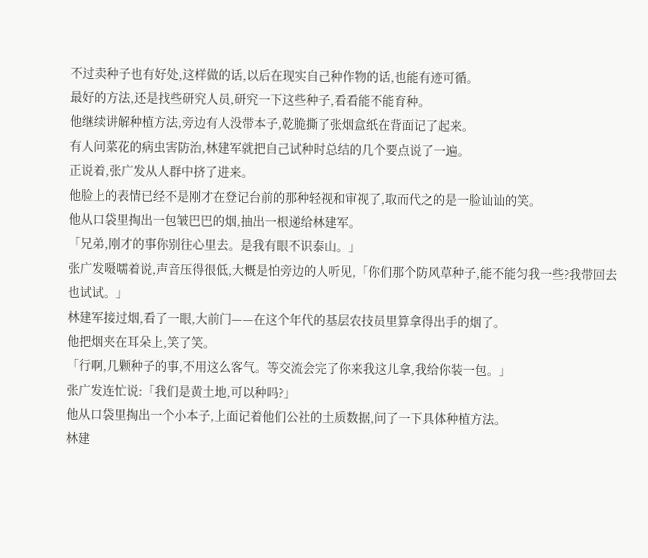不过卖种子也有好处,这样做的话,以后在现实自己种作物的话,也能有迹可循。
最好的方法,还是找些研究人员,研究一下这些种子,看看能不能育种。
他继续讲解种植方法,旁边有人没带本子,乾脆撕了张烟盒纸在背面记了起来。
有人问菜花的病虫害防治,林建军就把自己试种时总结的几个要点说了一遍。
正说着,张广发从人群中挤了进来。
他脸上的表情已经不是刚才在登记台前的那种轻视和审视了,取而代之的是一脸讪讪的笑。
他从口袋里掏出一包皱巴巴的烟,抽出一根递给林建军。
「兄弟,刚才的事你别往心里去。是我有眼不识泰山。」
张广发嗫嚅着说,声音压得很低,大概是怕旁边的人听见,「你们那个防风草种子,能不能匀我一些?我带回去也试试。」
林建军接过烟,看了一眼,大前门——在这个年代的基层农技员里算拿得出手的烟了。
他把烟夹在耳朵上,笑了笑。
「行啊,几颗种子的事,不用这么客气。等交流会完了你来我这儿拿,我给你装一包。」
张广发连忙说:「我们是黄土地,可以种吗?」
他从口袋里掏出一个小本子,上面记着他们公社的土质数据,问了一下具体种植方法。
林建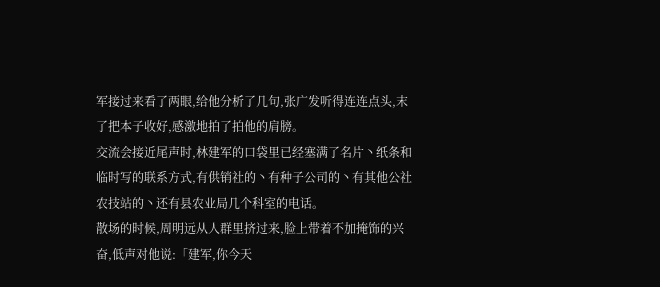军接过来看了两眼,给他分析了几句,张广发听得连连点头,末了把本子收好,感激地拍了拍他的肩膀。
交流会接近尾声时,林建军的口袋里已经塞满了名片丶纸条和临时写的联系方式,有供销社的丶有种子公司的丶有其他公社农技站的丶还有县农业局几个科室的电话。
散场的时候,周明远从人群里挤过来,脸上带着不加掩饰的兴奋,低声对他说:「建军,你今天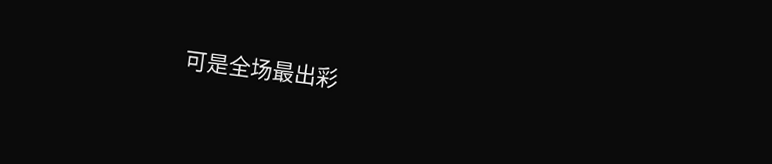可是全场最出彩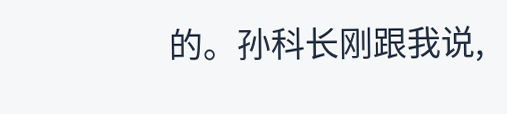的。孙科长刚跟我说,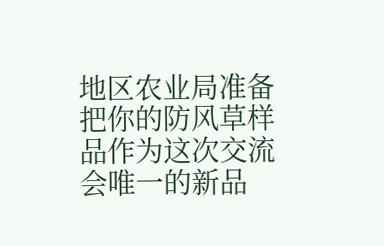地区农业局准备把你的防风草样品作为这次交流会唯一的新品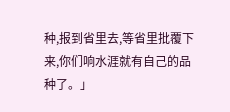种,报到省里去,等省里批覆下来,你们响水涯就有自己的品种了。」